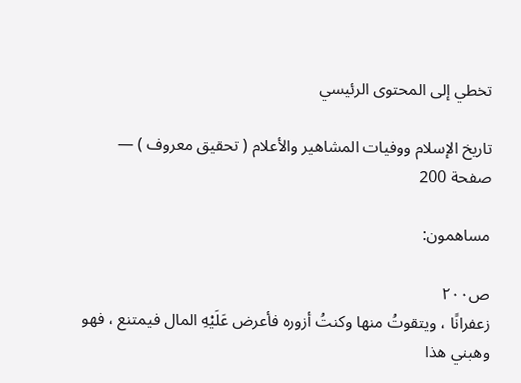تخطي إلى المحتوى الرئيسي

تاريخ الإسلام ووفيات المشاهير والأعلام ( تحقيق معروف ) — صفحة 200

مساهمون:

ص٢٠٠
زعفرانًا ، ويتقوتُ منها وكنتُ أزوره فأعرض عَلَيْهِ المال فيمتنع ، فهو وهبني هذا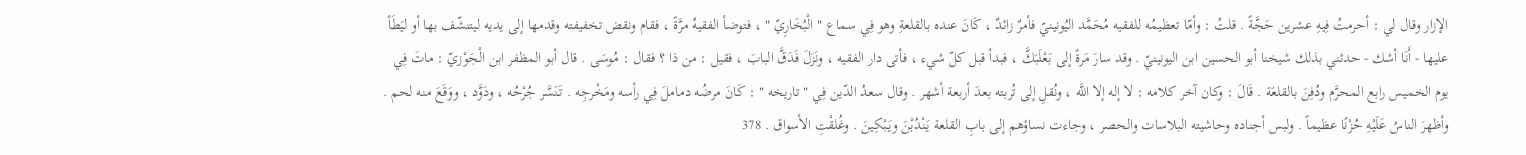الإزار وقال لي : أحرمتُ فِيهِ عشرين حَجَّةً . قلتُ : وأمّا تعظيمُه للفقيه مُحَمَّد اليُونينيّ فأمرٌ زائدٌ ، كَانَ عنده بالقلعةِ وهو فِي سماع " الْبُخَارِيّ " ، فتوضأ الفقيهُ مرَّةً ، فقام ونقض تخفيفته وقدمها إلى يديه ليتنشّف بها أو ليَطَأ عليها - أَنَا أشك - حدثني بذلك شيخنا أبو الحسين ابن اليونينيّ . وقد سارَ مَرةً إلى بَعْلَبَكَّ ، فبدأ قبل كلّ شيء ، فأتى دار الفقيه ، ونَزَلَ فَدَقَّ البابَ ، فقيل : من ذا ؟ فقال : مُوسَى . قال أبو المظفر ابن الْجَوْزيّ : ماتَ فِي يوم الخميس رابع المحرَّم ودُفِنَ بالقلعَة . قَالَ : وكان آخر كلامه : لا إله إلا اللَّه ، ونُقلِ إلى تُربته بعدَ أربعة أشهر . وقال سعدُ الدّين فِي " تاريخه " : كَانَ مرضُه دماملَ فِي رأسه ومَخْرجِه . تَنَسَّر جُرْحُه ، ودَوَّد ، ووَقَعَ منه لحم . وأظهرَ الناسُ عَلَيْهِ حُزْنًا عظيماً . ولبس أجناده وحاشيته البلاسات والحصر ، وجاءت نساؤهم إلى بابِ القلعة يَنْدُبْنَ ويَبْكِينَ . وغُلقْتِ الأسواق . 378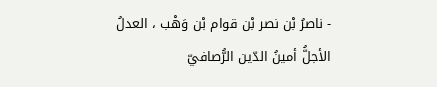- ناصرُ بْن نصر بْن قوام بْن وَهْب ، العدلُ الأجلُّ أمينُ الدّين الرُّصافيّ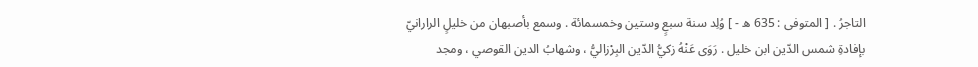التاجرُ . [ المتوفى : 635 ه - ] وُلِد سنة سبعٍ وستين وخمسمائة . وسمع بأصبهان من خليلٍ الرارانيّ بإفادةِ شمس الدّين ابن خليل . رَوَى عَنْهُ زكيُّ الدّين البِرْزاليُّ ، وشهابُ الدين القوصي ، ومجد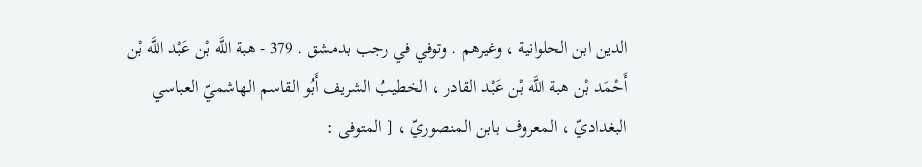الدين ابن الحلوانية ، وغيرهم . وتوفي في رجب بدمشق . 379 - هبة اللَّه بْن عَبْد اللَّه بْن أَحْمَد بْن هبة اللَّه بْن عَبْد القادر ، الخطيبُ الشريف أَبُو القاسم الهاشميّ العباسي البغداديّ ، المعروف بابن المنصوريّ ، [ المتوفى :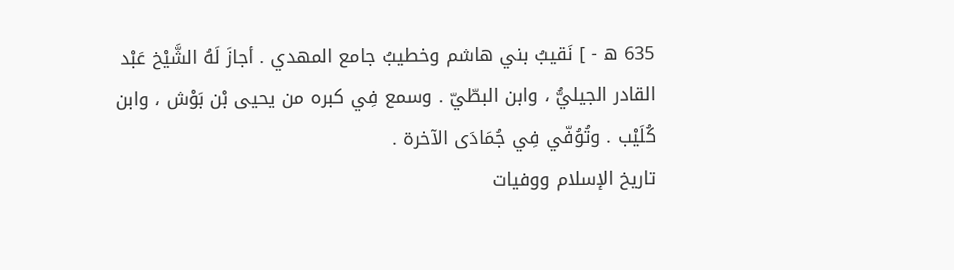635 ه - ] نَقيبُ بني هاشم وخطيبُ جامع المهدي . أجازَ لَهُ الشَّيْخ عَبْد القادر الجيليُّ ، وابن البطّيّ . وسمع فِي كبره من يحيى بْن بَوْش ، وابن كُلَيْب . وتُوُفّي فِي جُمَادَى الآخرة .
تاريخ الإسلام ووفيات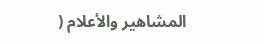المشاهير والأعلام (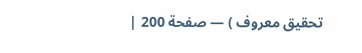تحقيق معروف ) — صفحة 200 |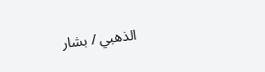الذهبي / بشار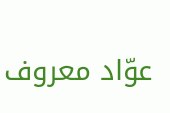عوّاد معروف